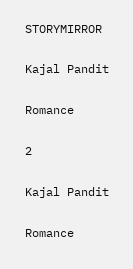STORYMIRROR

Kajal Pandit

Romance

2

Kajal Pandit

Romance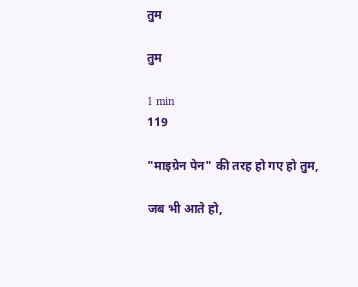तुम

तुम

1 min
119

"माइग्रेन पेन" की तरह हो गए हो तुम,

जब भी आते हो,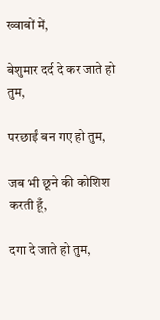ख्वाबों में,

बेशुमार दर्द दे कर जाते हो तुम,

परछाईं बन गए हो तुम,

जब भी छूने की कोशिश करती हूँ,

दगा दे जाते हो तुम,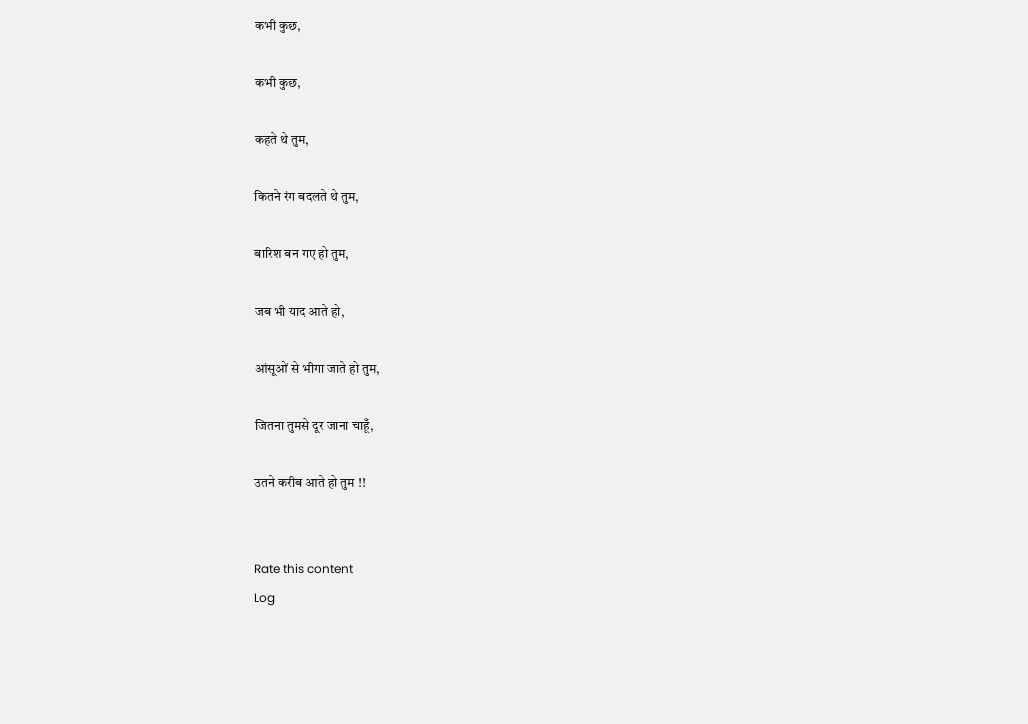कभी कुछ,

कभी कुछ,

कहते थे तुम,

कितने रंग बदलते थे तुम,

बारिश बन गए हो तुम,

जब भी याद आते हो,

आंसूओं से भीगा जाते हो तुम,

जितना तुमसे दूर जाना चाहूँ,

उतने करीब आते हो तुम !!


Rate this content
Log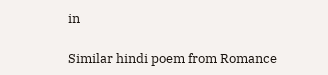in

Similar hindi poem from Romance